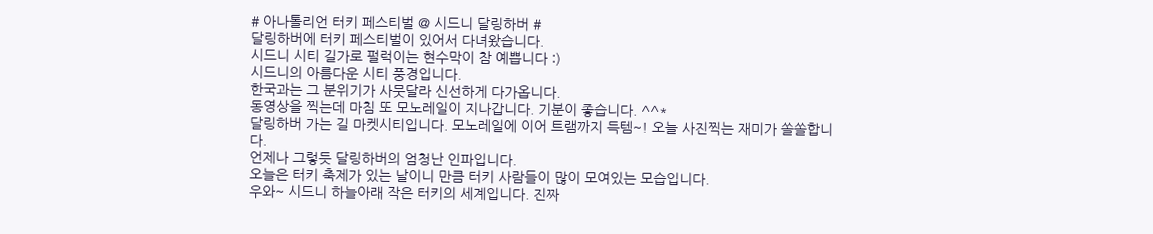# 아나톨리언 터키 페스티벌 @ 시드니 달링하버 #
달링하버에 터키 페스티벌이 있어서 다녀왔습니다.
시드니 시티 길가로 펄럭이는 현수막이 참 예쁩니다 :)
시드니의 아름다운 시티 풍경입니다.
한국과는 그 분위기가 사뭇달라 신선하게 다가옵니다.
동영상을 찍는데 마침 또 모노레일이 지나갑니다. 기분이 좋습니다. ^^*
달링하버 가는 길 마켓시티입니다. 모노레일에 이어 트램까지 득템~! 오늘 사진찍는 재미가 쏠쏠합니다.
언제나 그렇듯 달링하버의 엄청난 인파입니다.
오늘은 터키 축제가 있는 날이니 만큼 터키 사람들이 많이 모여있는 모습입니다.
우와~ 시드니 하늘아래 작은 터키의 세계입니다. 진짜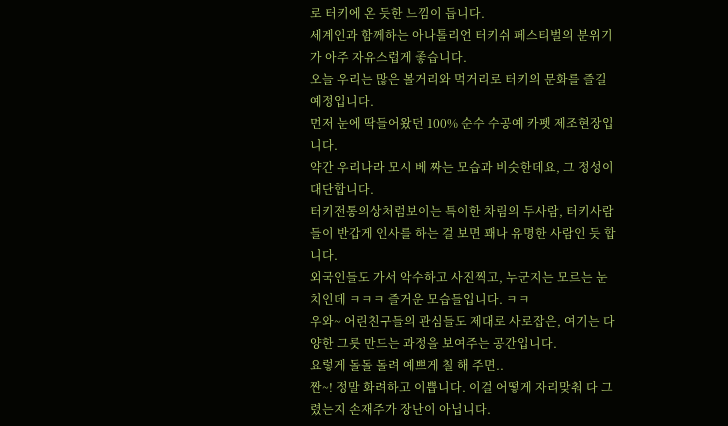로 터키에 온 듯한 느낌이 듭니다.
세계인과 함께하는 아나톨리언 터키쉬 페스티벌의 분위기가 아주 자유스럽게 좋습니다.
오늘 우리는 많은 볼거리와 먹거리로 터키의 문화를 즐길 예정입니다.
먼저 눈에 딱들어왔던 100% 순수 수공예 카펫 제조현장입니다.
약간 우리나라 모시 베 짜는 모습과 비슷한데요, 그 정성이 대단합니다.
터키전통의상처럼보이는 특이한 차림의 두사람, 터키사람들이 반갑게 인사를 하는 걸 보면 꽤나 유명한 사람인 듯 합니다.
외국인들도 가서 악수하고 사진찍고, 누군지는 모르는 눈치인데 ㅋㅋㅋ 즐거운 모습들입니다. ㅋㅋ
우와~ 어린친구들의 관심들도 제대로 사로잡은, 여기는 다양한 그릇 만드는 과정을 보여주는 공간입니다.
요렇게 돌돌 돌려 예쁘게 칠 해 주면..
짠~! 정말 화려하고 이쁩니다. 이걸 어떻게 자리맞춰 다 그렸는지 손재주가 장난이 아닙니다.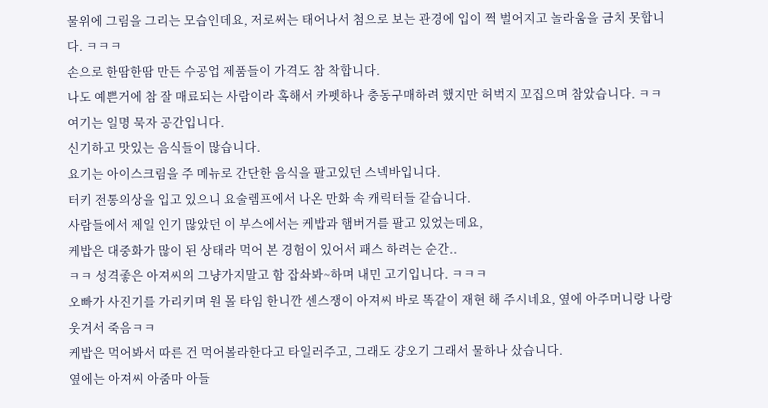물위에 그림을 그리는 모습인데요, 저로써는 태어나서 첨으로 보는 관경에 입이 쩍 벌어지고 놀라움을 금치 못합니다. ㅋㅋㅋ
손으로 한땀한땀 만든 수공업 제품들이 가격도 참 착합니다.
나도 예쁜거에 참 잘 매료되는 사람이라 혹해서 카펫하나 충동구매하려 했지만 허벅지 꼬집으며 참았습니다. ㅋㅋ
여기는 일명 묵자 공간입니다.
신기하고 맛있는 음식들이 많습니다.
요기는 아이스크림을 주 메뉴로 간단한 음식을 팔고있던 스넥바입니다.
터키 전통의상을 입고 있으니 요술렘프에서 나온 만화 속 캐릭터들 같습니다.
사람들에서 제일 인기 많았던 이 부스에서는 케밥과 햄버거를 팔고 있었는데요,
케밥은 대중화가 많이 된 상태라 먹어 본 경험이 있어서 패스 하려는 순간..
ㅋㅋ 성격좋은 아져씨의 그냥가지말고 함 잡솨봐~하며 내민 고기입니다. ㅋㅋㅋ
오빠가 사진기를 가리키며 원 몰 타임 한니깐 센스쟁이 아져씨 바로 똑같이 재현 해 주시네요, 옆에 아주머니랑 나랑 웃겨서 죽음ㅋㅋ
케밥은 먹어봐서 따른 건 먹어볼라한다고 타일러주고, 그래도 걍오기 그래서 물하나 샀습니다.
옆에는 아져씨 아줌마 아들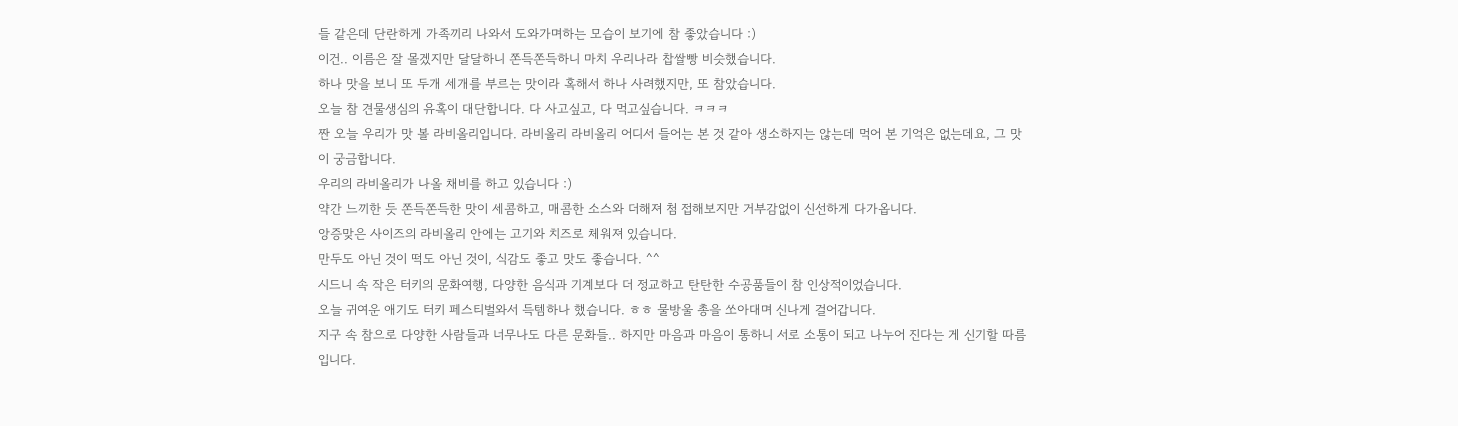들 같은데 단란하게 가족끼리 나와서 도와가며하는 모습이 보기에 참 좋았습니다 :)
이건.. 이름은 잘 몰겠지만 달달하니 쫀득쫀득하니 마치 우리나라 찹쌀빵 비슷했습니다.
하나 맛을 보니 또 두개 세개를 부르는 맛이라 혹해서 하나 사려했지만, 또 참았습니다.
오늘 참 견물생심의 유혹이 대단합니다. 다 사고싶고, 다 먹고싶습니다. ㅋㅋㅋ
짠 오늘 우리가 맛 볼 라비올리입니다. 라비올리 라비올리 어디서 들어는 본 것 같아 생소하지는 않는데 먹어 본 기억은 없는데요, 그 맛이 궁금합니다.
우리의 라비올리가 나올 채비를 하고 있습니다 :)
약간 느끼한 듯 쫀득쫀득한 맛이 세콤하고, 매콤한 소스와 더해져 첨 접해보지만 거부감없이 신선하게 다가옵니다.
앙증맞은 사이즈의 라비올리 안에는 고기와 치즈로 체워져 있습니다.
만두도 아닌 것이 떡도 아닌 것이, 식감도 좋고 맛도 좋습니다. ^^
시드니 속 작은 터키의 문화여행, 다양한 음식과 기계보다 더 정교하고 탄탄한 수공품들이 참 인상적이었습니다.
오늘 귀여운 애기도 터키 페스티벌와서 득템하나 했습니다. ㅎㅎ 물방울 총을 쏘아대며 신나게 걸어갑니다.
지구 속 참으로 다양한 사람들과 너무나도 다른 문화들.. 하지만 마음과 마음이 통하니 서로 소통이 되고 나누어 진다는 게 신기할 따름입니다.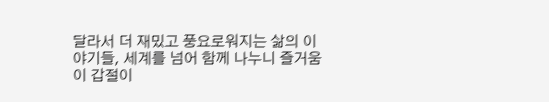달라서 더 재밌고 풍요로워지는 삶의 이야기들, 세계를 넘어 함께 나누니 즐거움이 갑절이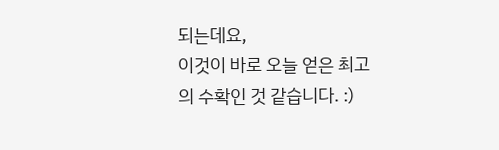되는데요,
이것이 바로 오늘 얻은 최고의 수확인 것 같습니다. :)